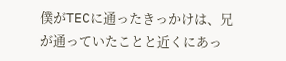僕がTECに通ったきっかけは、兄が通っていたことと近くにあっ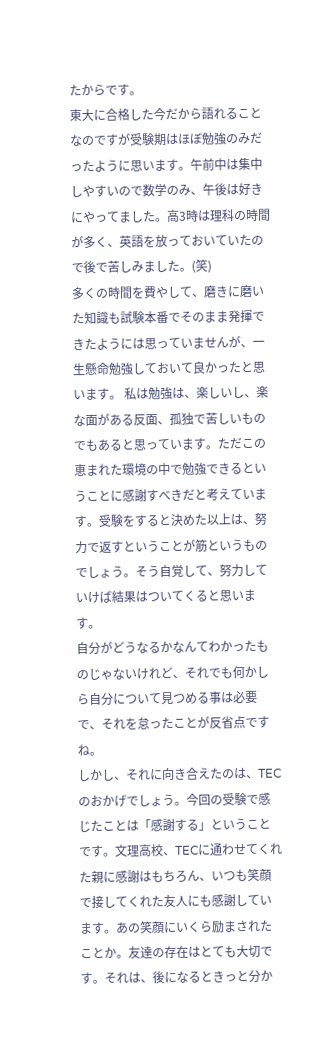たからです。
東大に合格した今だから語れることなのですが受験期はほぼ勉強のみだったように思います。午前中は集中しやすいので数学のみ、午後は好きにやってました。高3時は理科の時間が多く、英語を放っておいていたので後で苦しみました。(笑)
多くの時間を費やして、磨きに磨いた知識も試験本番でそのまま発揮できたようには思っていませんが、一生懸命勉強しておいて良かったと思います。 私は勉強は、楽しいし、楽な面がある反面、孤独で苦しいものでもあると思っています。ただこの恵まれた環境の中で勉強できるということに感謝すべきだと考えています。受験をすると決めた以上は、努力で返すということが筋というものでしょう。そう自覚して、努力していけば結果はついてくると思います。
自分がどうなるかなんてわかったものじゃないけれど、それでも何かしら自分について見つめる事は必要で、それを怠ったことが反省点ですね。
しかし、それに向き合えたのは、TECのおかげでしょう。今回の受験で感じたことは「感謝する」ということです。文理高校、TECに通わせてくれた親に感謝はもちろん、いつも笑顔で接してくれた友人にも感謝しています。あの笑顔にいくら励まされたことか。友達の存在はとても大切です。それは、後になるときっと分か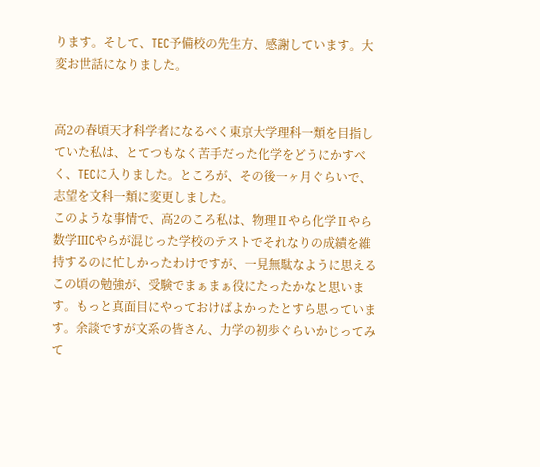ります。そして、TEC予備校の先生方、感謝しています。大変お世話になりました。


高2の春頃天才科学者になるべく東京大学理科一類を目指していた私は、とてつもなく苦手だった化学をどうにかすべく、TECに入りました。ところが、その後一ヶ月ぐらいで、志望を文科一類に変更しました。
このような事情で、高2のころ私は、物理Ⅱやら化学Ⅱやら数学ⅢCやらが混じった学校のテストでそれなりの成績を維持するのに忙しかったわけですが、一見無駄なように思えるこの頃の勉強が、受験でまぁまぁ役にたったかなと思います。もっと真面目にやっておけばよかったとすら思っています。余談ですが文系の皆さん、力学の初歩ぐらいかじってみて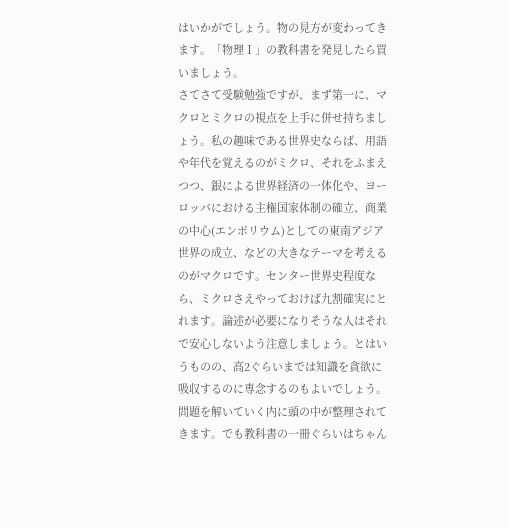はいかがでしょう。物の見方が変わってきます。「物理Ⅰ」の教科書を発見したら買いましょう。
さてさて受験勉強ですが、まず第一に、マクロとミクロの視点を上手に併せ持ちましょう。私の趣味である世界史ならば、用語や年代を覚えるのがミクロ、それをふまえつつ、銀による世界経済の一体化や、ヨーロッパにおける主権国家体制の確立、商業の中心(エンポリウム)としての東南アジア世界の成立、などの大きなテーマを考えるのがマクロです。センター世界史程度なら、ミクロさえやっておけば九割確実にとれます。論述が必要になりそうな人はそれで安心しないよう注意しましょう。とはいうものの、高2ぐらいまでは知識を貪欲に吸収するのに専念するのもよいでしょう。問題を解いていく内に頭の中が整理されてきます。でも教科書の一冊ぐらいはちゃん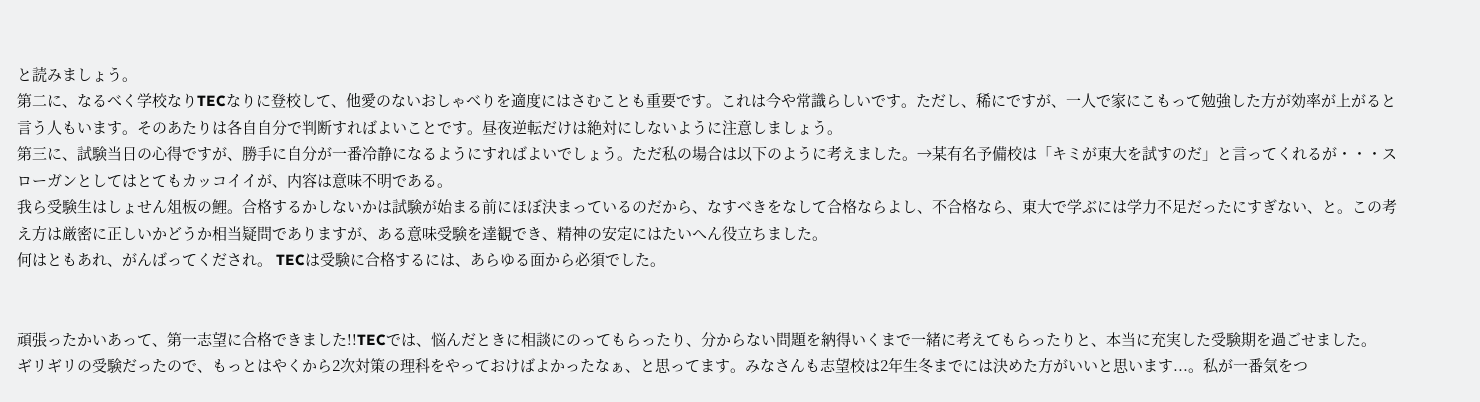と読みましょう。
第二に、なるべく学校なりTECなりに登校して、他愛のないおしゃべりを適度にはさむことも重要です。これは今や常識らしいです。ただし、稀にですが、一人で家にこもって勉強した方が効率が上がると言う人もいます。そのあたりは各自自分で判断すればよいことです。昼夜逆転だけは絶対にしないように注意しましょう。
第三に、試験当日の心得ですが、勝手に自分が一番冷静になるようにすればよいでしょう。ただ私の場合は以下のように考えました。→某有名予備校は「キミが東大を試すのだ」と言ってくれるが・・・スローガンとしてはとてもカッコイイが、内容は意味不明である。
我ら受験生はしょせん俎板の鯉。合格するかしないかは試験が始まる前にほぼ決まっているのだから、なすべきをなして合格ならよし、不合格なら、東大で学ぶには学力不足だったにすぎない、と。この考え方は厳密に正しいかどうか相当疑問でありますが、ある意味受験を達観でき、精神の安定にはたいへん役立ちました。
何はともあれ、がんばってくだされ。 TECは受験に合格するには、あらゆる面から必須でした。


頑張ったかいあって、第一志望に合格できました!!TECでは、悩んだときに相談にのってもらったり、分からない問題を納得いくまで一緒に考えてもらったりと、本当に充実した受験期を過ごせました。
ギリギリの受験だったので、もっとはやくから2次対策の理科をやっておけばよかったなぁ、と思ってます。みなさんも志望校は2年生冬までには決めた方がいいと思います...。私が一番気をつ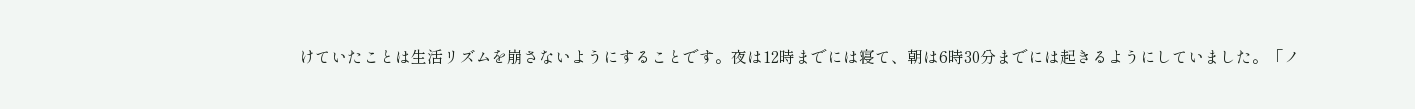けていたことは生活リズムを崩さないようにすることです。夜は12時までには寝て、朝は6時30分までには起きるようにしていました。「ノ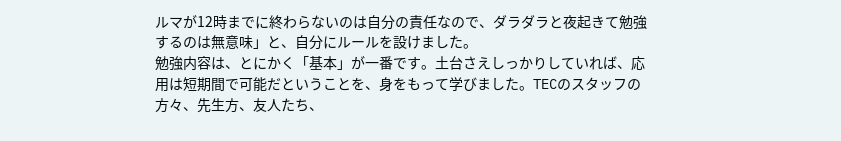ルマが12時までに終わらないのは自分の責任なので、ダラダラと夜起きて勉強するのは無意味」と、自分にルールを設けました。
勉強内容は、とにかく「基本」が一番です。土台さえしっかりしていれば、応用は短期間で可能だということを、身をもって学びました。TECのスタッフの方々、先生方、友人たち、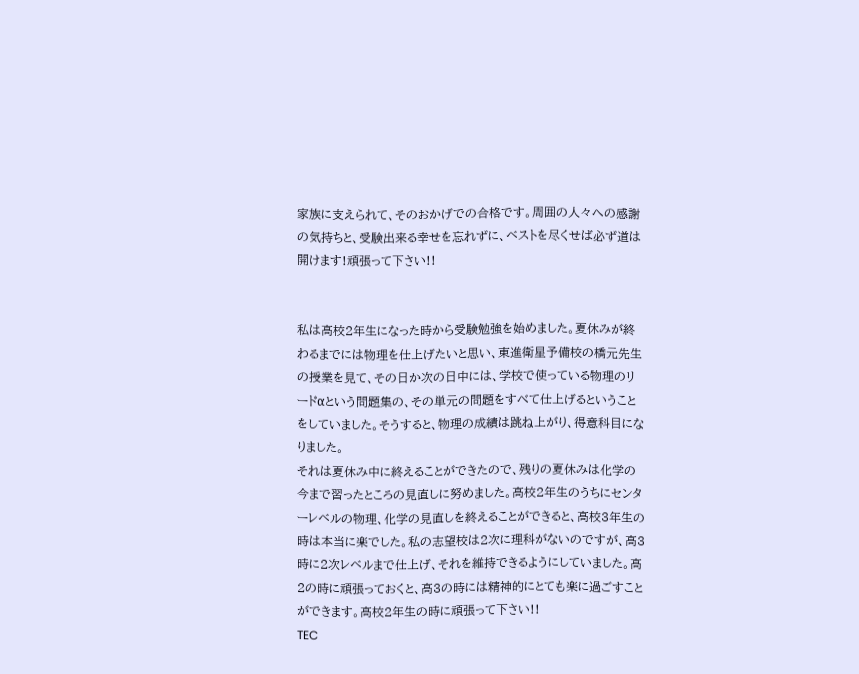家族に支えられて、そのおかげでの合格です。周囲の人々への感謝の気持ちと、受験出来る幸せを忘れずに、ベストを尽くせば必ず道は開けます!頑張って下さい!!


私は高校2年生になった時から受験勉強を始めました。夏休みが終わるまでには物理を仕上げたいと思い、東進衛星予備校の橋元先生の授業を見て、その日か次の日中には、学校で使っている物理のリードαという問題集の、その単元の問題をすべて仕上げるということをしていました。そうすると、物理の成績は跳ね上がり、得意科目になりました。
それは夏休み中に終えることができたので、残りの夏休みは化学の今まで習ったところの見直しに努めました。高校2年生のうちにセンターレベルの物理、化学の見直しを終えることができると、高校3年生の時は本当に楽でした。私の志望校は2次に理科がないのですが、高3時に2次レベルまで仕上げ、それを維持できるようにしていました。高2の時に頑張っておくと、高3の時には精神的にとても楽に過ごすことができます。高校2年生の時に頑張って下さい!!
TEC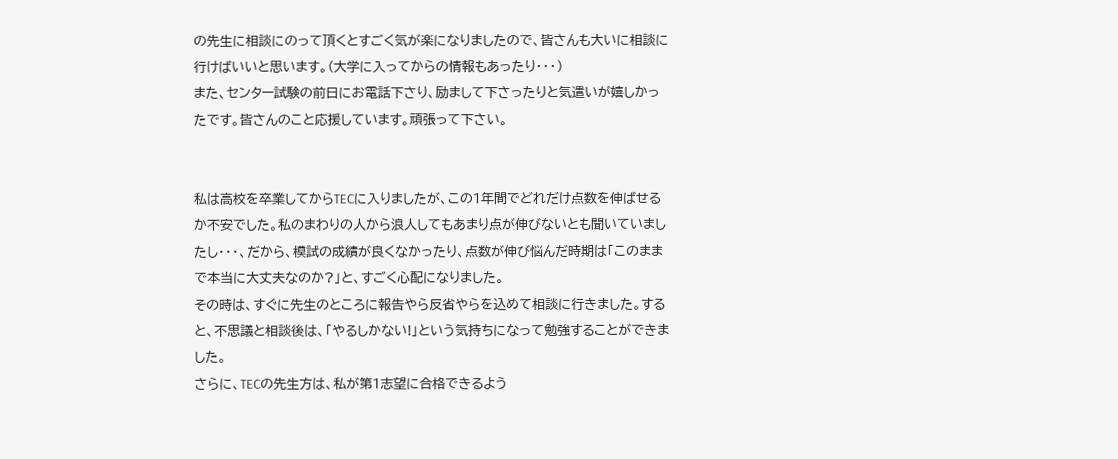の先生に相談にのって頂くとすごく気が楽になりましたので、皆さんも大いに相談に行けばいいと思います。(大学に入ってからの情報もあったり・・・)
また、センター試験の前日にお電話下さり、励まして下さったりと気遣いが嬉しかったです。皆さんのこと応援しています。頑張って下さい。


私は高校を卒業してからTECに入りましたが、この1年間でどれだけ点数を伸ばせるか不安でした。私のまわりの人から浪人してもあまり点が伸びないとも聞いていましたし・・・、だから、模試の成績が良くなかったり、点数が伸び悩んだ時期は「このままで本当に大丈夫なのか?」と、すごく心配になりました。
その時は、すぐに先生のところに報告やら反省やらを込めて相談に行きました。すると、不思議と相談後は、「やるしかない!」という気持ちになって勉強することができました。
さらに、TECの先生方は、私が第1志望に合格できるよう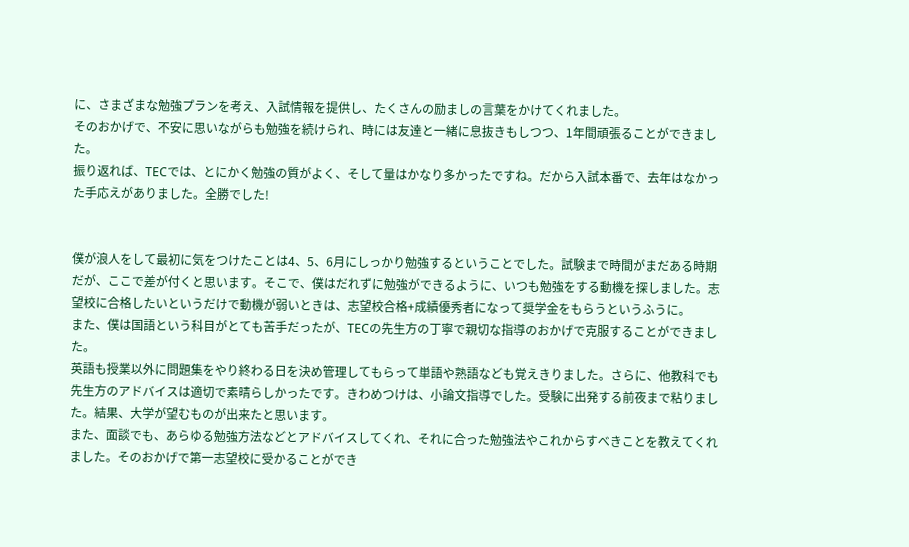に、さまざまな勉強プランを考え、入試情報を提供し、たくさんの励ましの言葉をかけてくれました。
そのおかげで、不安に思いながらも勉強を続けられ、時には友達と一緒に息抜きもしつつ、1年間頑張ることができました。
振り返れば、TECでは、とにかく勉強の質がよく、そして量はかなり多かったですね。だから入試本番で、去年はなかった手応えがありました。全勝でした!


僕が浪人をして最初に気をつけたことは4、5、6月にしっかり勉強するということでした。試験まで時間がまだある時期だが、ここで差が付くと思います。そこで、僕はだれずに勉強ができるように、いつも勉強をする動機を探しました。志望校に合格したいというだけで動機が弱いときは、志望校合格+成績優秀者になって奨学金をもらうというふうに。
また、僕は国語という科目がとても苦手だったが、TECの先生方の丁寧で親切な指導のおかげで克服することができました。
英語も授業以外に問題集をやり終わる日を決め管理してもらって単語や熟語なども覚えきりました。さらに、他教科でも先生方のアドバイスは適切で素晴らしかったです。きわめつけは、小論文指導でした。受験に出発する前夜まで粘りました。結果、大学が望むものが出来たと思います。
また、面談でも、あらゆる勉強方法などとアドバイスしてくれ、それに合った勉強法やこれからすべきことを教えてくれました。そのおかげで第一志望校に受かることができ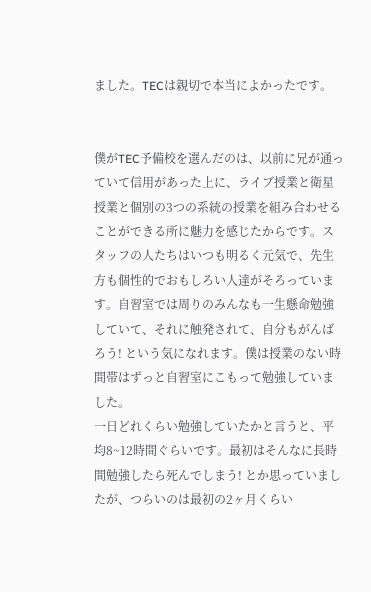ました。TECは親切で本当によかったです。


僕がTEC予備校を選んだのは、以前に兄が通っていて信用があった上に、ライブ授業と衛星授業と個別の3つの系統の授業を組み合わせることができる所に魅力を感じたからです。スタッフの人たちはいつも明るく元気で、先生方も個性的でおもしろい人達がそろっています。自習室では周りのみんなも一生懸命勉強していて、それに触発されて、自分もがんばろう! という気になれます。僕は授業のない時間帯はずっと自習室にこもって勉強していました。
一日どれくらい勉強していたかと言うと、平均8~12時間ぐらいです。最初はそんなに長時間勉強したら死んでしまう! とか思っていましたが、つらいのは最初の2ヶ月くらい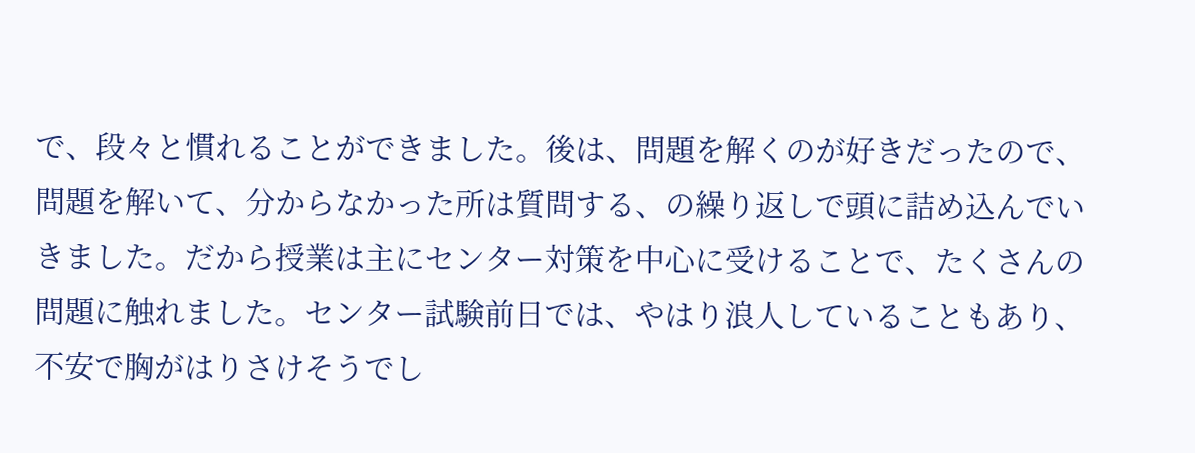で、段々と慣れることができました。後は、問題を解くのが好きだったので、問題を解いて、分からなかった所は質問する、の繰り返しで頭に詰め込んでいきました。だから授業は主にセンター対策を中心に受けることで、たくさんの問題に触れました。センター試験前日では、やはり浪人していることもあり、不安で胸がはりさけそうでし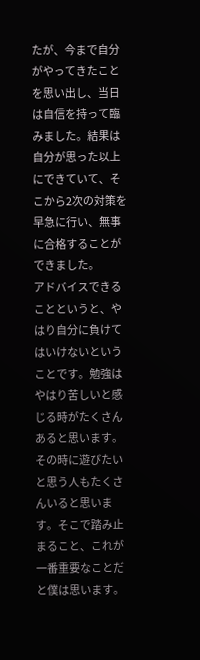たが、今まで自分がやってきたことを思い出し、当日は自信を持って臨みました。結果は自分が思った以上にできていて、そこから2次の対策を早急に行い、無事に合格することができました。
アドバイスできることというと、やはり自分に負けてはいけないということです。勉強はやはり苦しいと感じる時がたくさんあると思います。その時に遊びたいと思う人もたくさんいると思います。そこで踏み止まること、これが一番重要なことだと僕は思います。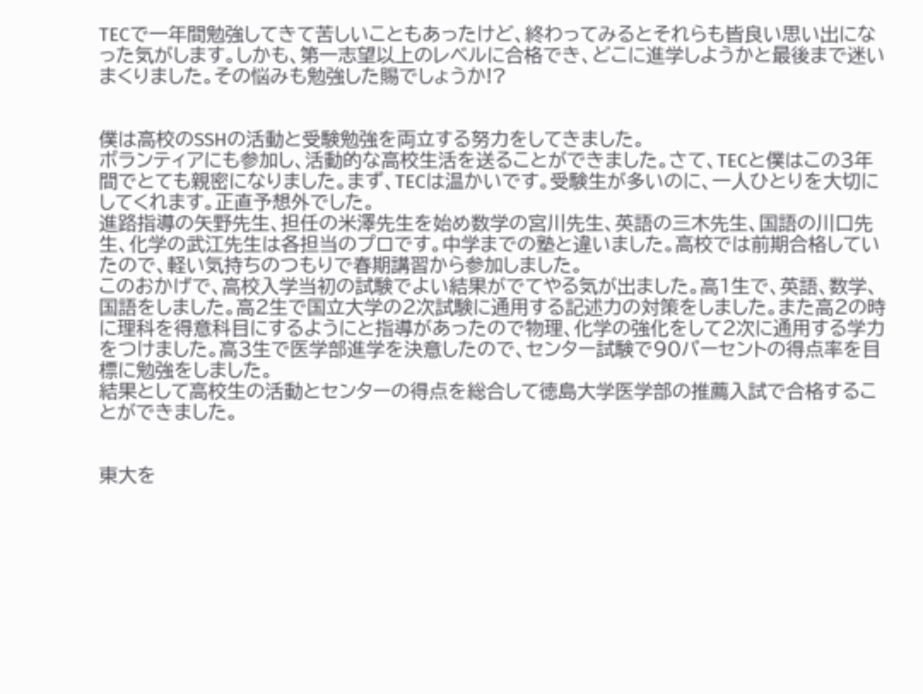TECで一年間勉強してきて苦しいこともあったけど、終わってみるとそれらも皆良い思い出になった気がします。しかも、第一志望以上のレベルに合格でき、どこに進学しようかと最後まで迷いまくりました。その悩みも勉強した賜でしょうか!?


僕は高校のSSHの活動と受験勉強を両立する努力をしてきました。
ボランティアにも参加し、活動的な高校生活を送ることができました。さて、TECと僕はこの3年間でとても親密になりました。まず、TECは温かいです。受験生が多いのに、一人ひとりを大切にしてくれます。正直予想外でした。
進路指導の矢野先生、担任の米澤先生を始め数学の宮川先生、英語の三木先生、国語の川口先生、化学の武江先生は各担当のプロです。中学までの塾と違いました。高校では前期合格していたので、軽い気持ちのつもりで春期講習から参加しました。
このおかげで、高校入学当初の試験でよい結果がでてやる気が出ました。高1生で、英語、数学、国語をしました。高2生で国立大学の2次試験に通用する記述力の対策をしました。また高2の時に理科を得意科目にするようにと指導があったので物理、化学の強化をして2次に通用する学力をつけました。高3生で医学部進学を決意したので、センター試験で90パーセントの得点率を目標に勉強をしました。
結果として高校生の活動とセンターの得点を総合して徳島大学医学部の推薦入試で合格することができました。


東大を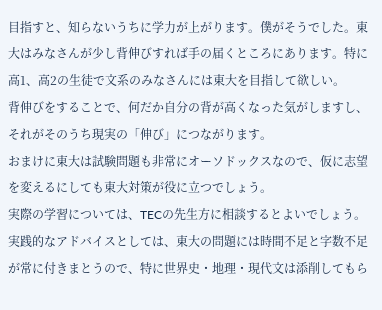目指すと、知らないうちに学力が上がります。僕がそうでした。東大はみなさんが少し背伸びすれば手の届くところにあります。特に高1、高2の生徒で文系のみなさんには東大を目指して欲しい。
背伸びをすることで、何だか自分の背が高くなった気がしますし、それがそのうち現実の「伸び」につながります。
おまけに東大は試験問題も非常にオーソドックスなので、仮に志望を変えるにしても東大対策が役に立つでしょう。
実際の学習については、TECの先生方に相談するとよいでしょう。
実践的なアドバイスとしては、東大の問題には時間不足と字数不足が常に付きまとうので、特に世界史・地理・現代文は添削してもら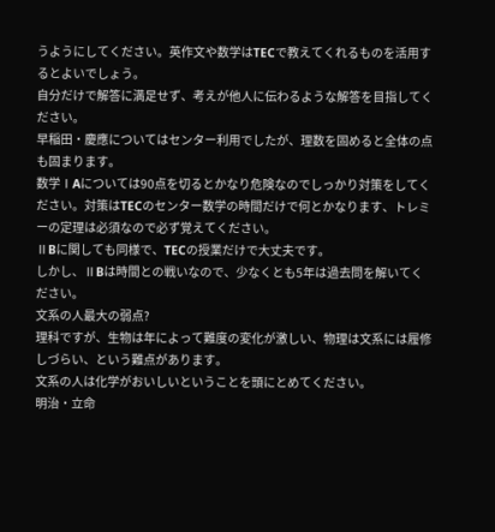うようにしてください。英作文や数学はTECで教えてくれるものを活用するとよいでしょう。
自分だけで解答に満足せず、考えが他人に伝わるような解答を目指してください。
早稲田・慶應についてはセンター利用でしたが、理数を固めると全体の点も固まります。
数学ⅠAについては90点を切るとかなり危険なのでしっかり対策をしてください。対策はTECのセンター数学の時間だけで何とかなります、トレミーの定理は必須なので必ず覚えてください。
ⅡBに関しても同様で、TECの授業だけで大丈夫です。
しかし、ⅡBは時間との戦いなので、少なくとも5年は過去問を解いてください。
文系の人最大の弱点?
理科ですが、生物は年によって難度の変化が激しい、物理は文系には履修しづらい、という難点があります。
文系の人は化学がおいしいということを頭にとめてください。
明治・立命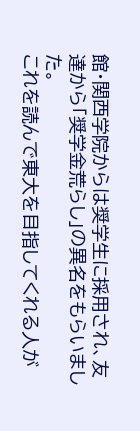館・関西学院からは奨学生に採用され、友達から「奨学金荒らし」の異名をもらいました。
これを読んで東大を目指してくれる人が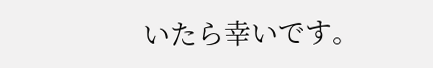いたら幸いです。